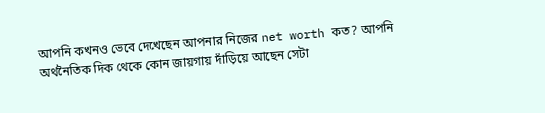আপনি কখনও ভেবে দেখেছেন আপনার নিজের net worth কত? আপনি অর্থনৈতিক দিক থেকে কোন জায়গায় দাঁড়িয়ে আছেন সেটা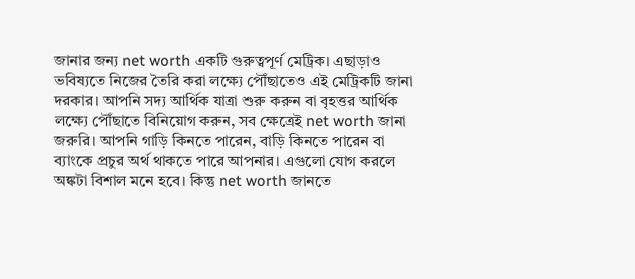জানার জন্য net worth একটি গুরুত্বপূর্ণ মেট্রিক। এছাড়াও ভবিষ্যতে নিজের তৈরি করা লক্ষ্যে পৌঁছাতেও এই মেট্রিকটি জানা দরকার। আপনি সদ্য আর্থিক যাত্রা শুরু করুন বা বৃহত্তর আর্থিক লক্ষ্যে পৌঁছাতে বিনিয়োগ করুন, সব ক্ষেত্রেই net worth জানা জরুরি। আপনি গাড়ি কিনতে পারেন, বাড়ি কিনতে পারেন বা ব্যাংকে প্রচুর অর্থ থাকতে পারে আপনার। এগুলো যোগ করলে অঙ্কটা বিশাল মনে হবে। কিন্তু net worth জানতে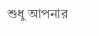শুধু আপনার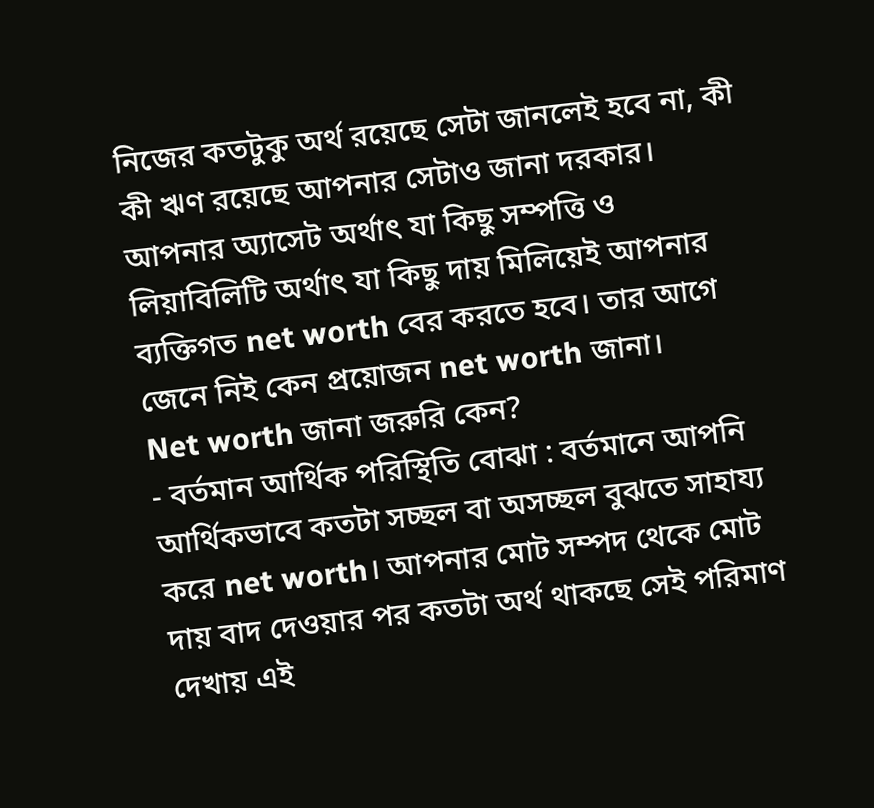নিজের কতটুকু অর্থ রয়েছে সেটা জানলেই হবে না, কী কী ঋণ রয়েছে আপনার সেটাও জানা দরকার।
আপনার অ্যাসেট অর্থাৎ যা কিছু সম্পত্তি ও লিয়াবিলিটি অর্থাৎ যা কিছু দায় মিলিয়েই আপনার ব্যক্তিগত net worth বের করতে হবে। তার আগে জেনে নিই কেন প্রয়োজন net worth জানা।
Net worth জানা জরুরি কেন?
- বর্তমান আর্থিক পরিস্থিতি বোঝা : বর্তমানে আপনি আর্থিকভাবে কতটা সচ্ছল বা অসচ্ছল বুঝতে সাহায্য করে net worth। আপনার মোট সম্পদ থেকে মোট দায় বাদ দেওয়ার পর কতটা অর্থ থাকছে সেই পরিমাণ দেখায় এই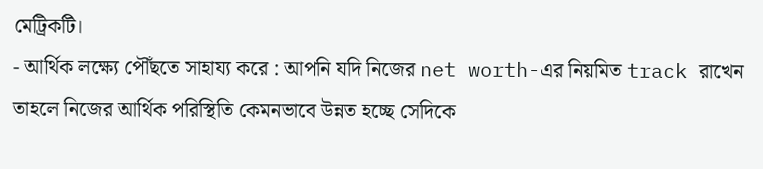মেট্রিকটি।
- আর্থিক লক্ষ্যে পৌঁছতে সাহায্য করে : আপনি যদি নিজের net worth-এর নিয়মিত track রাখেন তাহলে নিজের আর্থিক পরিস্থিতি কেমনভাবে উন্নত হচ্ছে সেদিকে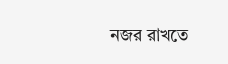নজর রাখতে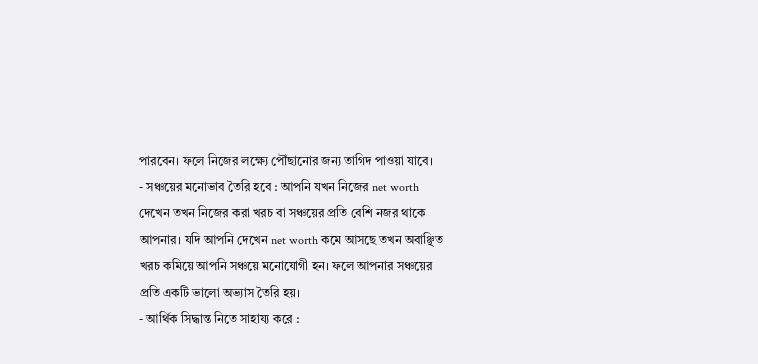পারবেন। ফলে নিজের লক্ষ্যে পৌঁছানোর জন্য তাগিদ পাওয়া যাবে।
- সঞ্চয়ের মনোভাব তৈরি হবে : আপনি যখন নিজের net worth দেখেন তখন নিজের করা খরচ বা সঞ্চয়ের প্রতি বেশি নজর থাকে আপনার। যদি আপনি দেখেন net worth কমে আসছে তখন অবাঞ্ছিত খরচ কমিয়ে আপনি সঞ্চয়ে মনোযোগী হন। ফলে আপনার সঞ্চয়ের প্রতি একটি ভালো অভ্যাস তৈরি হয়।
- আর্থিক সিদ্ধান্ত নিতে সাহায্য করে :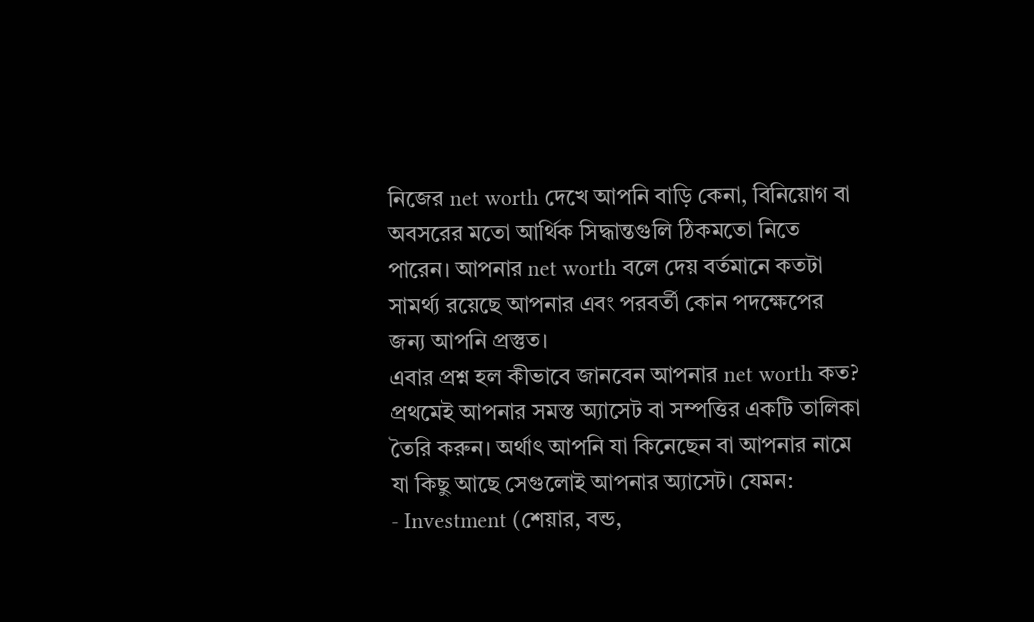নিজের net worth দেখে আপনি বাড়ি কেনা, বিনিয়োগ বা অবসরের মতো আর্থিক সিদ্ধান্তগুলি ঠিকমতো নিতে পারেন। আপনার net worth বলে দেয় বর্তমানে কতটা সামর্থ্য রয়েছে আপনার এবং পরবর্তী কোন পদক্ষেপের জন্য আপনি প্রস্তুত।
এবার প্রশ্ন হল কীভাবে জানবেন আপনার net worth কত?
প্রথমেই আপনার সমস্ত অ্যাসেট বা সম্পত্তির একটি তালিকা তৈরি করুন। অর্থাৎ আপনি যা কিনেছেন বা আপনার নামে যা কিছু আছে সেগুলোই আপনার অ্যাসেট। যেমন:
- Investment (শেয়ার, বন্ড,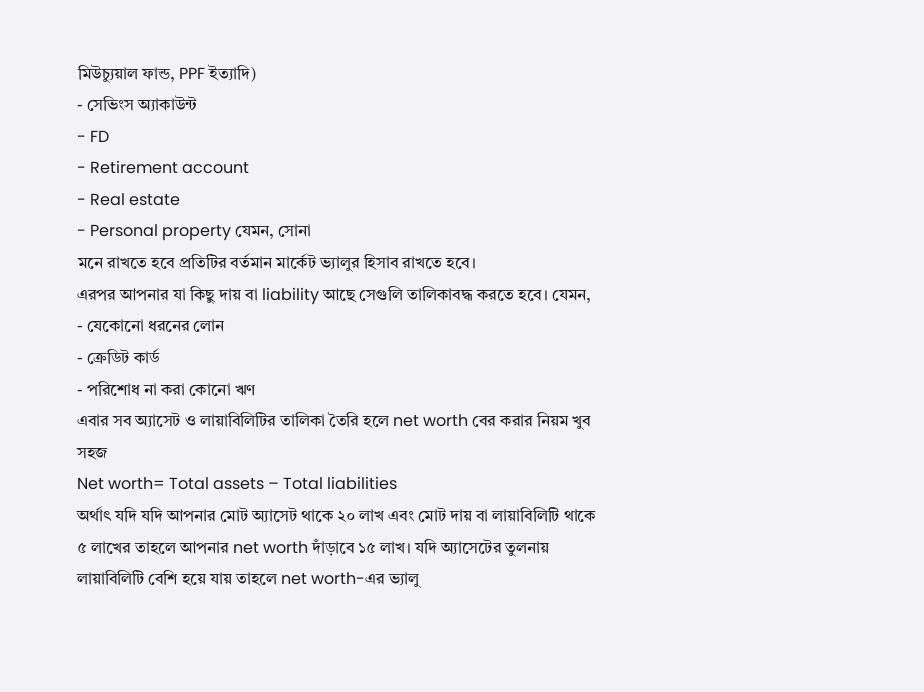মিউচ্যুয়াল ফান্ড, PPF ইত্যাদি)
- সেভিংস অ্যাকাউন্ট
- FD
- Retirement account
- Real estate
- Personal property যেমন, সোনা
মনে রাখতে হবে প্রতিটির বর্তমান মার্কেট ভ্যালুর হিসাব রাখতে হবে।
এরপর আপনার যা কিছু দায় বা liability আছে সেগুলি তালিকাবদ্ধ করতে হবে। যেমন,
- যেকোনো ধরনের লোন
- ক্রেডিট কার্ড
- পরিশোধ না করা কোনো ঋণ
এবার সব অ্যাসেট ও লায়াবিলিটির তালিকা তৈরি হলে net worth বের করার নিয়ম খুব সহজ
Net worth= Total assets – Total liabilities
অর্থাৎ যদি যদি আপনার মোট অ্যাসেট থাকে ২০ লাখ এবং মোট দায় বা লায়াবিলিটি থাকে ৫ লাখের তাহলে আপনার net worth দাঁড়াবে ১৫ লাখ। যদি অ্যাসেটের তুলনায় লায়াবিলিটি বেশি হয়ে যায় তাহলে net worth-এর ভ্যালু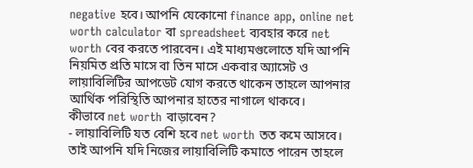negative হবে। আপনি যেকোনো finance app, online net worth calculator বা spreadsheet ব্যবহার করে net worth বের করতে পারবেন। এই মাধ্যমগুলোতে যদি আপনি নিয়মিত প্রতি মাসে বা তিন মাসে একবার অ্যাসেট ও লায়াবিলিটির আপডেট যোগ করতে থাকেন তাহলে আপনার আর্থিক পরিস্থিতি আপনার হাতের নাগালে থাকবে।
কীভাবে net worth বাড়াবেন?
- লায়াবিলিটি যত বেশি হবে net worth তত কমে আসবে। তাই আপনি যদি নিজের লায়াবিলিটি কমাতে পারেন তাহলে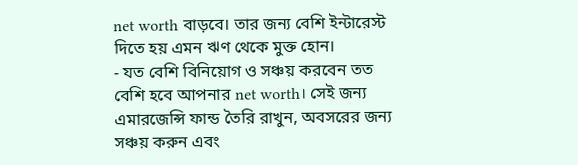net worth বাড়বে। তার জন্য বেশি ইন্টারেস্ট দিতে হয় এমন ঋণ থেকে মুক্ত হোন।
- যত বেশি বিনিয়োগ ও সঞ্চয় করবেন তত বেশি হবে আপনার net worth। সেই জন্য এমারজেন্সি ফান্ড তৈরি রাখুন, অবসরের জন্য সঞ্চয় করুন এবং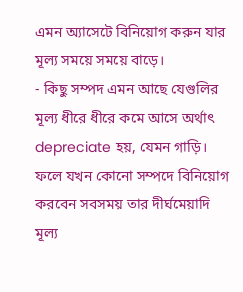এমন অ্যাসেটে বিনিয়োগ করুন যার মূল্য সময়ে সময়ে বাড়ে।
- কিছু সম্পদ এমন আছে যেগুলির মূল্য ধীরে ধীরে কমে আসে অর্থাৎ depreciate হয়, যেমন গাড়ি। ফলে যখন কোনো সম্পদে বিনিয়োগ করবেন সবসময় তার দীর্ঘমেয়াদি মূল্য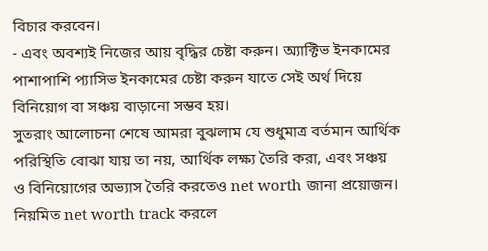বিচার করবেন।
- এবং অবশ্যই নিজের আয় বৃদ্ধির চেষ্টা করুন। অ্যাক্টিভ ইনকামের পাশাপাশি প্যাসিভ ইনকামের চেষ্টা করুন যাতে সেই অর্থ দিয়ে বিনিয়োগ বা সঞ্চয় বাড়ানো সম্ভব হয়।
সুতরাং আলোচনা শেষে আমরা বুঝলাম যে শুধুমাত্র বর্তমান আর্থিক পরিস্থিতি বোঝা যায় তা নয়, আর্থিক লক্ষ্য তৈরি করা, এবং সঞ্চয় ও বিনিয়োগের অভ্যাস তৈরি করতেও net worth জানা প্রয়োজন। নিয়মিত net worth track করলে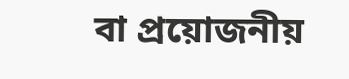বা প্রয়োজনীয়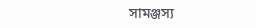সামঞ্জস্য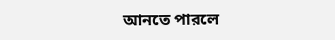আনতে পারলে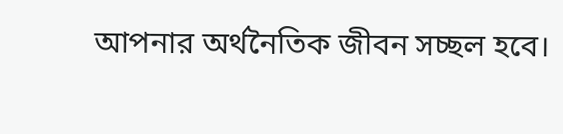আপনার অর্থনৈতিক জীবন সচ্ছল হবে।